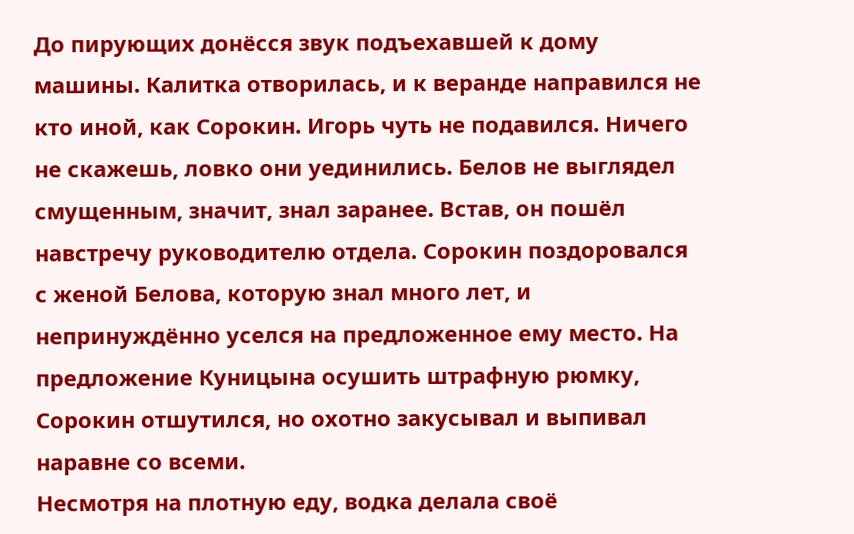До пирующих донёсся звук подъехавшей к дому машины. Калитка отворилась, и к веранде направился не кто иной, как Сорокин. Игорь чуть не подавился. Ничего не скажешь, ловко они уединились. Белов не выглядел смущенным, значит, знал заранее. Встав, он пошёл навстречу руководителю отдела. Сорокин поздоровался с женой Белова, которую знал много лет, и непринуждённо уселся на предложенное ему место. На предложение Куницына осушить штрафную рюмку, Сорокин отшутился, но охотно закусывал и выпивал наравне со всеми.
Несмотря на плотную еду, водка делала своё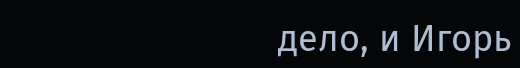дело, и Игорь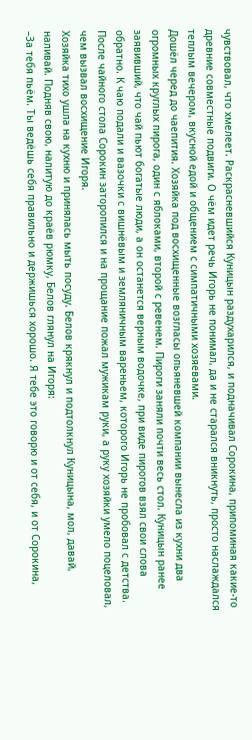чувствовал, что хмелеет. Раскрасневшийся Куницын раздухарился, и подначивал Сорокина, припоминая какие-то древние совместные подвиги. О чём идет речь Игорь не понимал, да и не старался вникнуть, просто наслаждался теплым вечером, вкусной едой и общением с симпатичными хозяевами.
Дошёл черед до чаепития. Хозяйка под восхищенные возгласы опьяневшей компании вынесла из кухни два огромных круглых пирога, один с яблоками, второй с ревенем. Пироги заняли почти весь стол. Куницын ранее заявивший, что чай пьют богатые люди, а он останется верным водочке, при виде пирогов взял свои слова обратно. К чаю подали и вазочки с вишнёвым и земляничным вареньем, которого Игорь не пробовал с детства.
После чайного стола Сорокин заторопился и на прощание пожал мужикам руки, а руку хозяйки умело поцеловал, чем вызвал восхищение Игоря.
Хозяйка тихо ушла на кухню и принялась мыть посуду. Белов крякнул и подтолкнул Куницына, мол, давай, наливай. Подняв свою, налитую до краёв рюмку, Белов глянул на Игоря:
–За тебя пьём. Ты ведёшь себя правильно и держишься хорошо. Я тебе это говорю и от себя, и от Сорокина,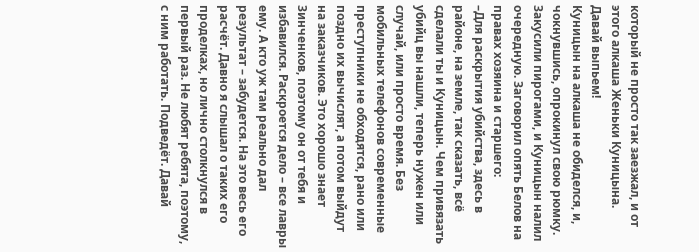который не просто так заезжал, и от этого алкаша Женьки Куницына. Давай выпьем!
Куницын на алкаша не обиделся, и, чокнувшись, опрокинул свою рюмку.
Закусили пирогами, и Куницын налил очередную. Заговорил опять Белов на правах хозяина и старшего:
–Для раскрытия убийства, здесь в районе, на земле, так сказать, всё сделали ты и Куницын. Чем привязать убийц вы нашли, теперь нужен или случай, или просто время. Без мобильных телефонов современные преступники не обходятся, рано или поздно их вычислят, а потом выйдут на заказчиков. Это хорошо знает Зинченков, поэтому он от тебя и избавился. Раскроется дело – все лавры ему. А кто уж там реально дал результат – забудется. На это весь его расчёт. Давно я слышал о таких его проделках, но лично столкнулся в первый раз. Не любят ребята, поэтому, с ним работать. Подведёт. Давай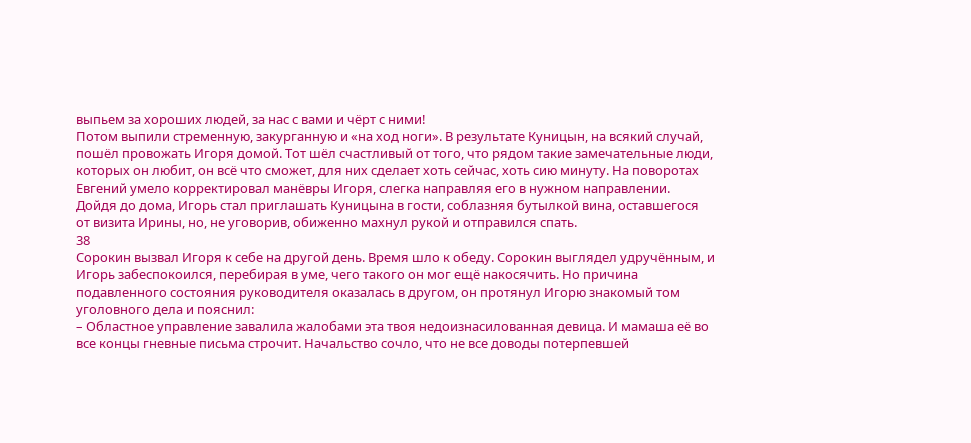выпьем за хороших людей, за нас с вами и чёрт с ними!
Потом выпили стременную, закурганную и «на ход ноги». В результате Куницын, на всякий случай, пошёл провожать Игоря домой. Тот шёл счастливый от того, что рядом такие замечательные люди, которых он любит, он всё что сможет, для них сделает хоть сейчас, хоть сию минуту. На поворотах Евгений умело корректировал манёвры Игоря, слегка направляя его в нужном направлении.
Дойдя до дома, Игорь стал приглашать Куницына в гости, соблазняя бутылкой вина, оставшегося от визита Ирины, но, не уговорив, обиженно махнул рукой и отправился спать.
38
Сорокин вызвал Игоря к себе на другой день. Время шло к обеду. Сорокин выглядел удручённым, и Игорь забеспокоился, перебирая в уме, чего такого он мог ещё накосячить. Но причина подавленного состояния руководителя оказалась в другом, он протянул Игорю знакомый том уголовного дела и пояснил:
– Областное управление завалила жалобами эта твоя недоизнасилованная девица. И мамаша её во все концы гневные письма строчит. Начальство сочло, что не все доводы потерпевшей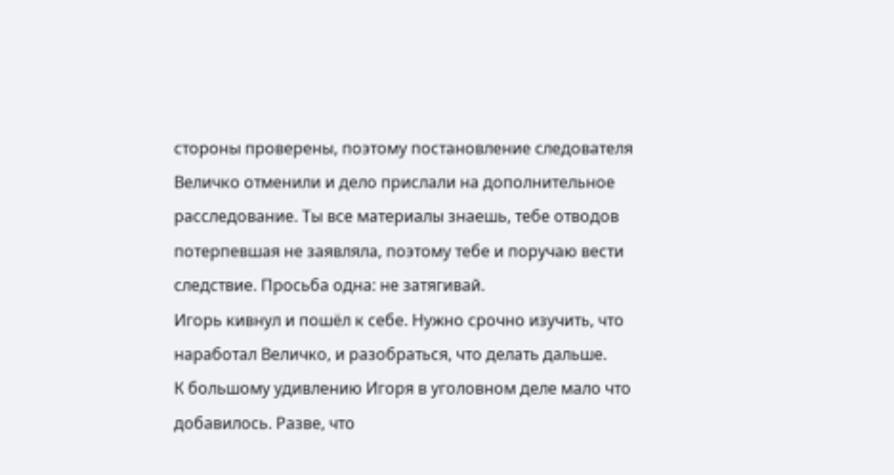стороны проверены, поэтому постановление следователя Величко отменили и дело прислали на дополнительное расследование. Ты все материалы знаешь, тебе отводов потерпевшая не заявляла, поэтому тебе и поручаю вести следствие. Просьба одна: не затягивай.
Игорь кивнул и пошёл к себе. Нужно срочно изучить, что наработал Величко, и разобраться, что делать дальше.
К большому удивлению Игоря в уголовном деле мало что добавилось. Разве, что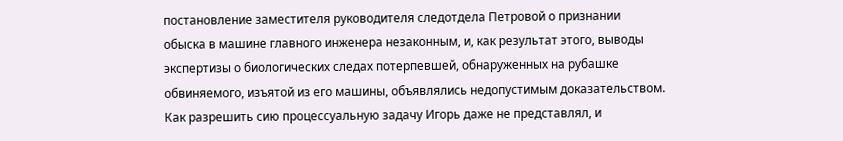постановление заместителя руководителя следотдела Петровой о признании обыска в машине главного инженера незаконным, и, как результат этого, выводы экспертизы о биологических следах потерпевшей, обнаруженных на рубашке обвиняемого, изъятой из его машины, объявлялись недопустимым доказательством.
Как разрешить сию процессуальную задачу Игорь даже не представлял, и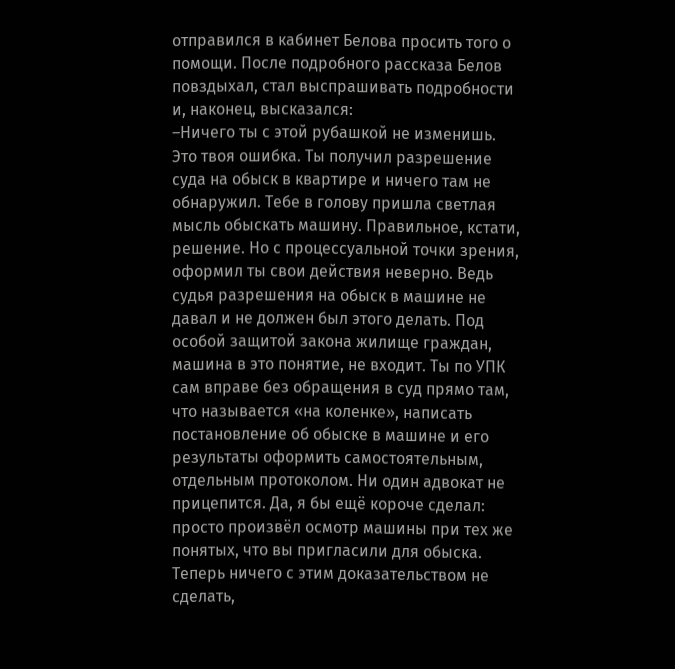отправился в кабинет Белова просить того о помощи. После подробного рассказа Белов повздыхал, стал выспрашивать подробности и, наконец, высказался:
–Ничего ты с этой рубашкой не изменишь. Это твоя ошибка. Ты получил разрешение суда на обыск в квартире и ничего там не обнаружил. Тебе в голову пришла светлая мысль обыскать машину. Правильное, кстати, решение. Но с процессуальной точки зрения, оформил ты свои действия неверно. Ведь судья разрешения на обыск в машине не давал и не должен был этого делать. Под особой защитой закона жилище граждан, машина в это понятие, не входит. Ты по УПК сам вправе без обращения в суд прямо там, что называется «на коленке», написать постановление об обыске в машине и его результаты оформить самостоятельным, отдельным протоколом. Ни один адвокат не прицепится. Да, я бы ещё короче сделал: просто произвёл осмотр машины при тех же понятых, что вы пригласили для обыска. Теперь ничего с этим доказательством не сделать,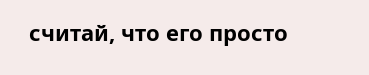считай, что его просто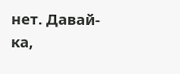нет. Давай-ка,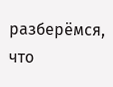разберёмся, что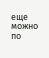еще можно по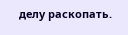делу раскопать.